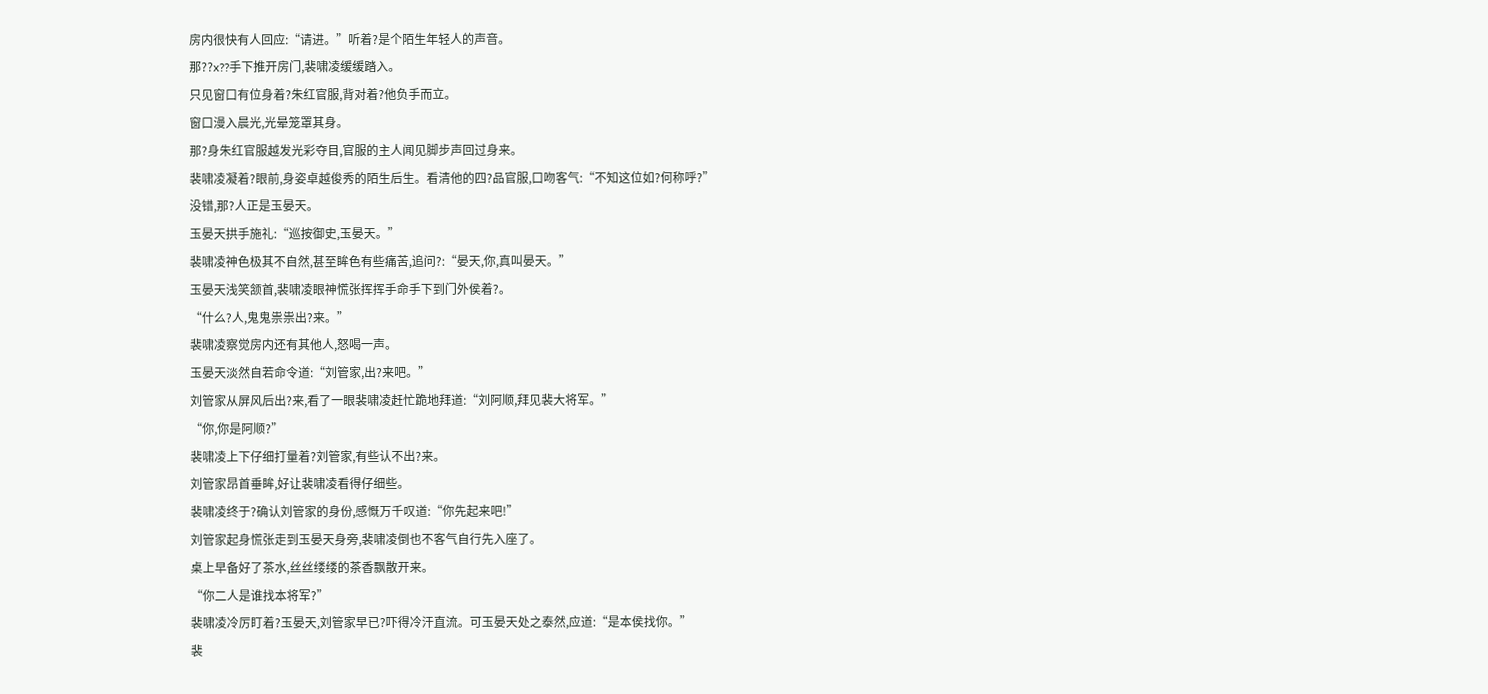房内很快有人回应:“请进。”听着?是个陌生年轻人的声音。
那??x??手下推开房门,裴啸凌缓缓踏入。
只见窗口有位身着?朱红官服,背对着?他负手而立。
窗口漫入晨光,光晕笼罩其身。
那?身朱红官服越发光彩夺目,官服的主人闻见脚步声回过身来。
裴啸凌凝着?眼前,身姿卓越俊秀的陌生后生。看清他的四?品官服,口吻客气:“不知这位如?何称呼?”
没错,那?人正是玉晏天。
玉晏天拱手施礼:“巡按御史,玉晏天。”
裴啸凌神色极其不自然,甚至眸色有些痛苦,追问?:“晏天,你,真叫晏天。”
玉晏天浅笑颔首,裴啸凌眼神慌张挥挥手命手下到门外侯着?。
“什么?人,鬼鬼祟祟出?来。”
裴啸凌察觉房内还有其他人,怒喝一声。
玉晏天淡然自若命令道:“刘管家,出?来吧。”
刘管家从屏风后出?来,看了一眼裴啸凌赶忙跪地拜道:“刘阿顺,拜见裴大将军。”
“你,你是阿顺?”
裴啸凌上下仔细打量着?刘管家,有些认不出?来。
刘管家昂首垂眸,好让裴啸凌看得仔细些。
裴啸凌终于?确认刘管家的身份,感慨万千叹道:“你先起来吧!”
刘管家起身慌张走到玉晏天身旁,裴啸凌倒也不客气自行先入座了。
桌上早备好了茶水,丝丝缕缕的茶香飘散开来。
“你二人是谁找本将军?”
裴啸凌冷厉盯着?玉晏天,刘管家早已?吓得冷汗直流。可玉晏天处之泰然,应道:“是本侯找你。”
裴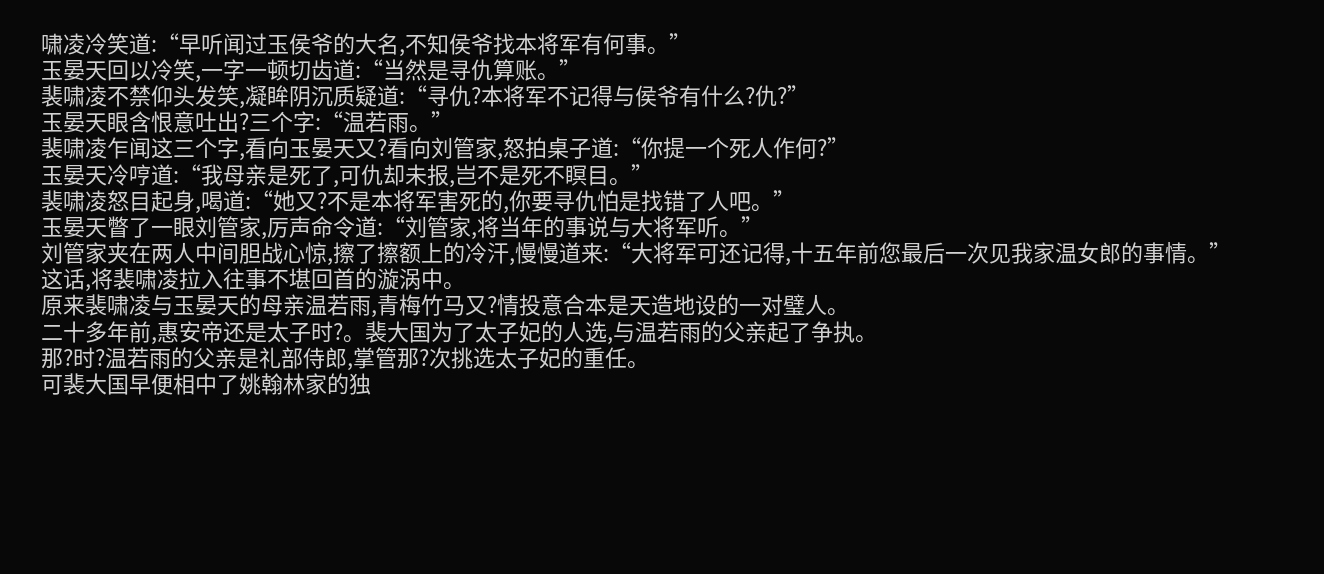啸凌冷笑道:“早听闻过玉侯爷的大名,不知侯爷找本将军有何事。”
玉晏天回以冷笑,一字一顿切齿道:“当然是寻仇算账。”
裴啸凌不禁仰头发笑,凝眸阴沉质疑道:“寻仇?本将军不记得与侯爷有什么?仇?”
玉晏天眼含恨意吐出?三个字:“温若雨。”
裴啸凌乍闻这三个字,看向玉晏天又?看向刘管家,怒拍桌子道:“你提一个死人作何?”
玉晏天冷哼道:“我母亲是死了,可仇却未报,岂不是死不瞑目。”
裴啸凌怒目起身,喝道:“她又?不是本将军害死的,你要寻仇怕是找错了人吧。”
玉晏天瞥了一眼刘管家,厉声命令道:“刘管家,将当年的事说与大将军听。”
刘管家夹在两人中间胆战心惊,擦了擦额上的冷汗,慢慢道来:“大将军可还记得,十五年前您最后一次见我家温女郎的事情。”
这话,将裴啸凌拉入往事不堪回首的漩涡中。
原来裴啸凌与玉晏天的母亲温若雨,青梅竹马又?情投意合本是天造地设的一对璧人。
二十多年前,惠安帝还是太子时?。裴大国为了太子妃的人选,与温若雨的父亲起了争执。
那?时?温若雨的父亲是礼部侍郎,掌管那?次挑选太子妃的重任。
可裴大国早便相中了姚翰林家的独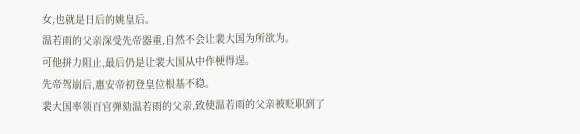女,也就是日后的姚皇后。
温若雨的父亲深受先帝器重,自然不会让裴大国为所欲为。
可他拼力阻止,最后仍是让裴大国从中作梗得逞。
先帝驾崩后,惠安帝初登皇位根基不稳。
裴大国率领百官弹劾温若雨的父亲,致使温若雨的父亲被贬职到了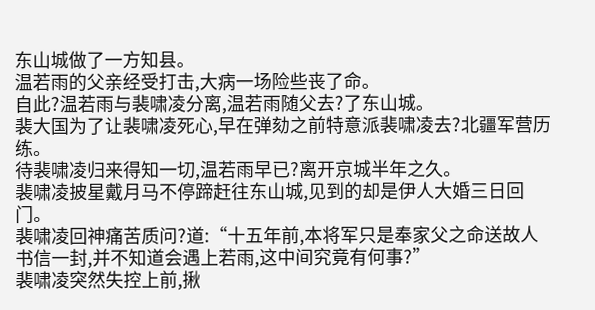东山城做了一方知县。
温若雨的父亲经受打击,大病一场险些丧了命。
自此?温若雨与裴啸凌分离,温若雨随父去?了东山城。
裴大国为了让裴啸凌死心,早在弹劾之前特意派裴啸凌去?北疆军营历练。
待裴啸凌归来得知一切,温若雨早已?离开京城半年之久。
裴啸凌披星戴月马不停蹄赶往东山城,见到的却是伊人大婚三日回门。
裴啸凌回神痛苦质问?道:“十五年前,本将军只是奉家父之命送故人书信一封,并不知道会遇上若雨,这中间究竟有何事?”
裴啸凌突然失控上前,揪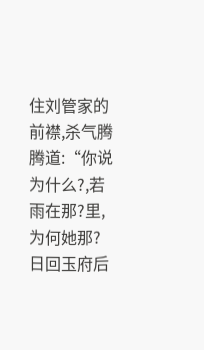住刘管家的前襟,杀气腾腾道:“你说为什么?,若雨在那?里,为何她那?日回玉府后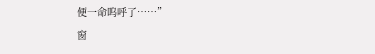便一命呜呼了……”
窗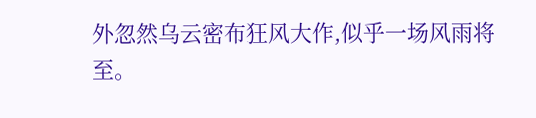外忽然乌云密布狂风大作,似乎一场风雨将至。